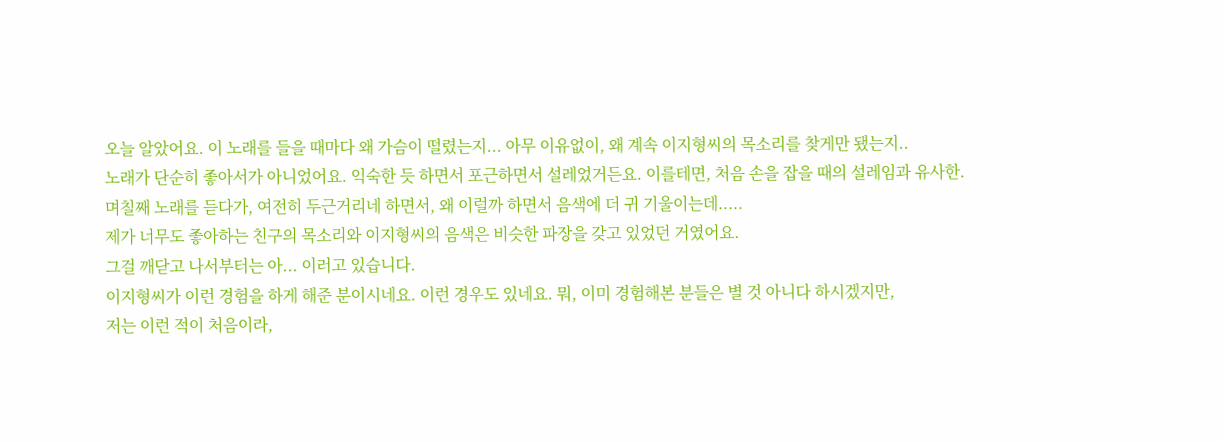오늘 알았어요. 이 노래를 들을 때마다 왜 가슴이 떨렸는지... 아무 이유없이, 왜 계속 이지형씨의 목소리를 찾게만 됐는지..
노래가 단순히 좋아서가 아니었어요. 익숙한 듯 하면서 포근하면서 설레었거든요. 이를테면, 처음 손을 잡을 때의 설레임과 유사한.
며칠째 노래를 듣다가, 여전히 두근거리네 하면서, 왜 이럴까 하면서 음색에 더 귀 기울이는데.....
제가 너무도 좋아하는 친구의 목소리와 이지형씨의 음색은 비슷한 파장을 갖고 있었던 거였어요.
그걸 깨닫고 나서부터는 아... 이러고 있습니다.
이지형씨가 이런 경험을 하게 해준 분이시네요. 이런 경우도 있네요. 뭐, 이미 경험해본 분들은 별 것 아니다 하시겠지만,
저는 이런 적이 처음이라,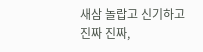새삼 놀랍고 신기하고 진짜 진짜,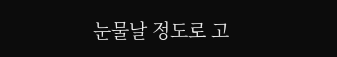눈물날 정도로 고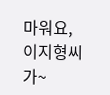마워요, 이지형씨가~